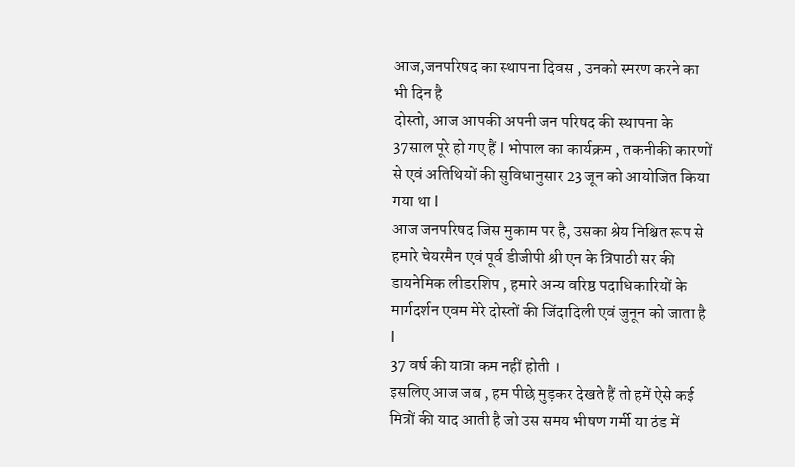आज,जनपरिषद का स्थापना दिवस , उनको स्मरण करने का भी दिन है
दोस्तो, आज आपकी अपनी जन परिषद की स्थापना के 37साल पूरे हो गए हैं l भोपाल का कार्यक्रम , तकनीकी कारणों से एवं अतिथियों की सुविधानुसार 23 जून को आयोजित किया गया था l
आज जनपरिषद जिस मुकाम पर है, उसका श्रेय निश्चित रूप से हमारे चेयरमैन एवं पूर्व डीजीपी श्री एन के त्रिपाठी सर की डायनेमिक लीडरशिप , हमारे अन्य वरिष्ठ पदाधिकारियों के मार्गदर्शन एवम मेरे दोस्तों की जिंदादिली एवं जुनून को जाता है l
37 वर्ष की यात्रा कम नहीं होती ।
इसलिए आज जब , हम पीछे मुड़कर देखते हैं तो हमें ऐसे कई मित्रों की याद आती है जो उस समय भीषण गर्मी या ठंड में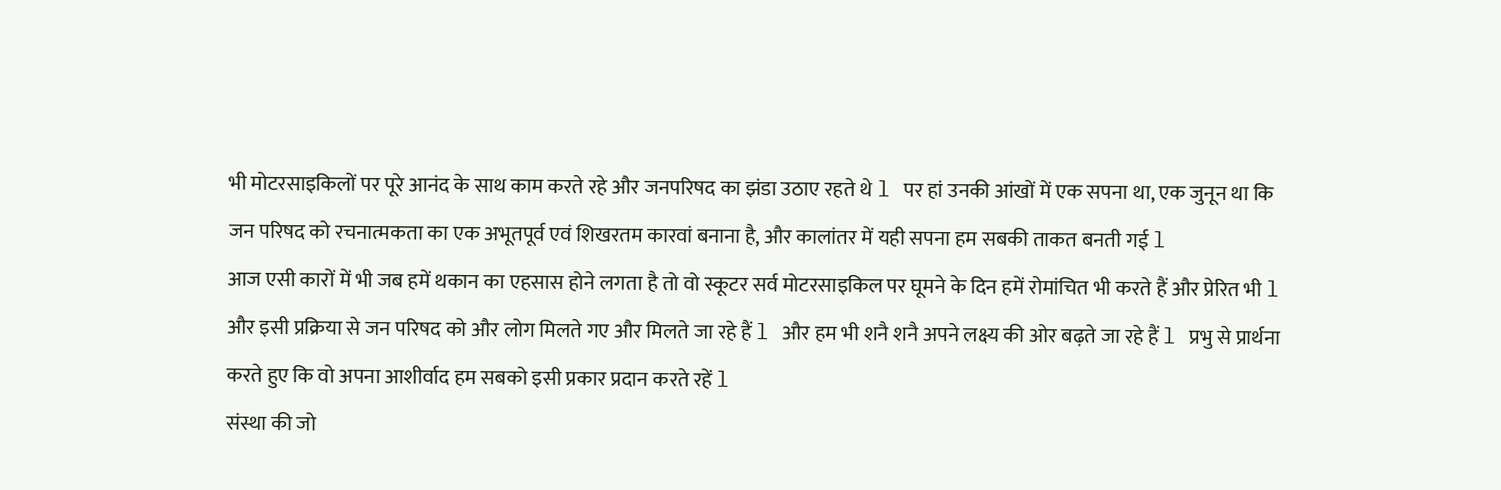भी मोटरसाइकिलों पर पूरे आनंद के साथ काम करते रहे और जनपरिषद का झंडा उठाए रहते थे l पर हां उनकी आंखों में एक सपना था, एक जुनून था कि जन परिषद को रचनात्मकता का एक अभूतपूर्व एवं शिखरतम कारवां बनाना है, और कालांतर में यही सपना हम सबकी ताकत बनती गई l
आज एसी कारों में भी जब हमें थकान का एहसास होने लगता है तो वो स्कूटर सर्व मोटरसाइकिल पर घूमने के दिन हमें रोमांचित भी करते हैं और प्रेरित भी l और इसी प्रक्रिया से जन परिषद को और लोग मिलते गए और मिलते जा रहे हैं l और हम भी शनै शनै अपने लक्ष्य की ओर बढ़ते जा रहे हैं l प्रभु से प्रार्थना करते हुए कि वो अपना आशीर्वाद हम सबको इसी प्रकार प्रदान करते रहें l
संस्था की जो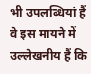भी उपलब्धियां हैं वे इस मायने में उल्लेखनीय हैं कि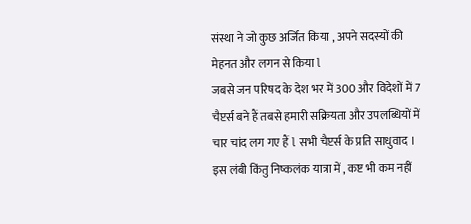संस्था ने जो कुछ अर्जित किया , अपने सदस्यों की मेहनत और लगन से किया l
जबसे जन परिषद के देश भर में 300 और विदेशों में 7 चैप्टर्स बने हैं तबसे हमारी सक्रियता और उपलब्धियों में चार चांद लग गए हैं l सभी चैप्टर्स के प्रति साधुवाद ।
इस लंबी किंतु निष्कलंक यात्रा में , कष्ट भी कम नहीं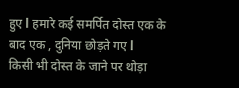हुए l हमारे कई समर्पित दोस्त एक के बाद एक , दुनिया छोड़ते गए l
किसी भी दोस्त के जाने पर थोड़ा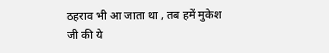ठहराव भी आ जाता था , तब हमें मुकेश जी की ये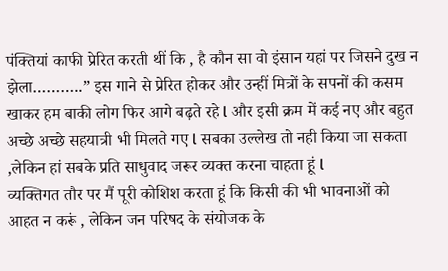पंक्तियां काफी प्रेरित करती थीं कि , है कौन सा वो इंसान यहां पर जिसने दुख न झेला………..” इस गाने से प्रेरित होकर और उन्हीं मित्रों के सपनों की कसम खाकर हम बाकी लोग फिर आगे बढ़ते रहे l और इसी क्रम में कई नए और बहुत अच्छे अच्छे सहयात्री भी मिलते गए l सबका उल्लेख तो नही किया जा सकता ,लेकिन हां सबके प्रति साधुवाद जरूर व्यक्त करना चाहता हूं l
व्यक्तिगत तौर पर मैं पूरी कोशिश करता हूं कि किसी की भी भावनाओं को आहत न करूं , लेकिन जन परिषद के संयोजक के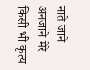नाते जाने अनजाने मेरे किसी भी कृत्य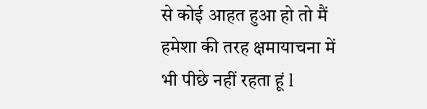से कोई आहत हुआ हो तो मैं हमेशा की तरह क्षमायाचना में भी पीछे नहीं रहता हूं l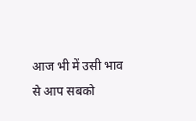आज भी में उसी भाव से आप सबको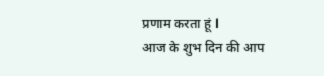प्रणाम करता हूं l
आज के शुभ दिन की आप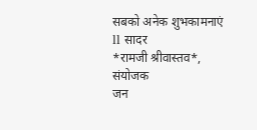सबको अनेक शुभकामनाएं ll सादर
*रामजी श्रीवास्तव*, संयोजक
जन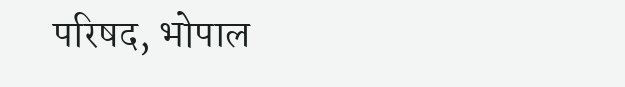परिषद, भोपाल